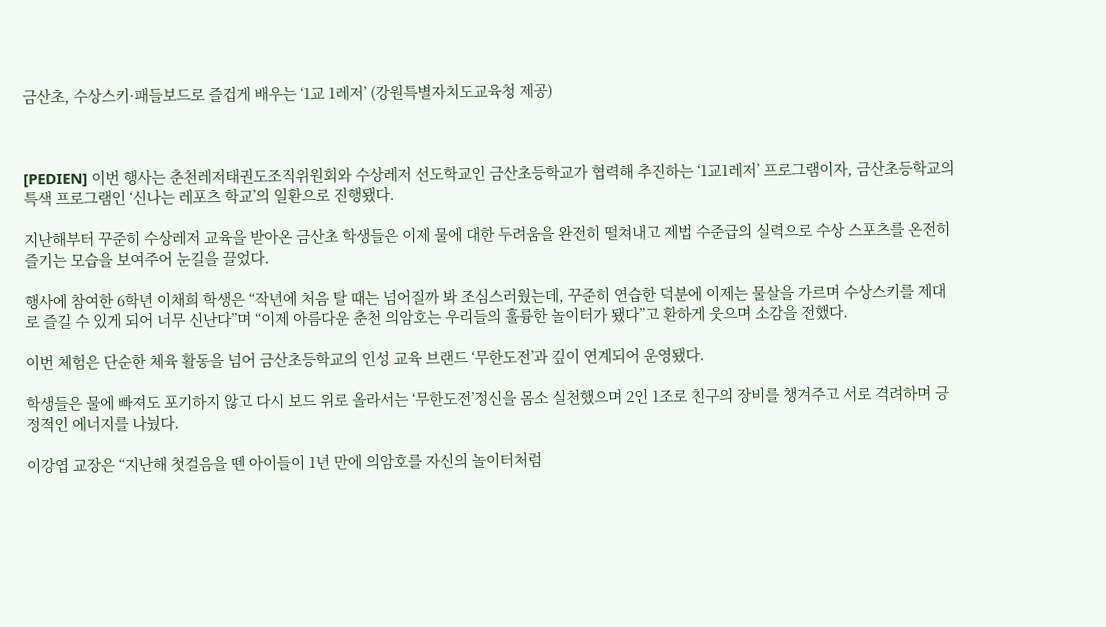금산초, 수상스키·패들보드로 즐겁게 배우는 ‘1교 1레저’ (강원특별자치도교육청 제공)



[PEDIEN] 이번 행사는 춘천레저태권도조직위원회와 수상레저 선도학교인 금산초등학교가 협력해 추진하는 ‘1교1레저’ 프로그램이자, 금산초등학교의 특색 프로그램인 ‘신나는 레포츠 학교’의 일환으로 진행됐다.

지난해부터 꾸준히 수상레저 교육을 받아온 금산초 학생들은 이제 물에 대한 두려움을 완전히 떨쳐내고 제법 수준급의 실력으로 수상 스포츠를 온전히 즐기는 모습을 보여주어 눈길을 끌었다.

행사에 참여한 6학년 이채희 학생은 “작년에 처음 탈 때는 넘어질까 봐 조심스러웠는데, 꾸준히 연습한 덕분에 이제는 물살을 가르며 수상스키를 제대로 즐길 수 있게 되어 너무 신난다”며 “이제 아름다운 춘천 의암호는 우리들의 훌륭한 놀이터가 됐다”고 환하게 웃으며 소감을 전했다.

이번 체험은 단순한 체육 활동을 넘어 금산초등학교의 인성 교육 브랜드 ‘무한도전’과 깊이 연계되어 운영됐다.

학생들은 물에 빠져도 포기하지 않고 다시 보드 위로 올라서는 ‘무한도전’정신을 몸소 실천했으며 2인 1조로 친구의 장비를 챙겨주고 서로 격려하며 긍정적인 에너지를 나눴다.

이강엽 교장은 “지난해 첫걸음을 뗀 아이들이 1년 만에 의암호를 자신의 놀이터처럼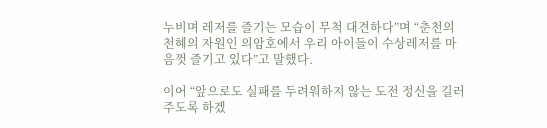누비며 레저를 즐기는 모습이 무척 대견하다”며 “춘천의 천혜의 자원인 의암호에서 우리 아이들이 수상레저를 마음껏 즐기고 있다”고 말했다.

이어 “앞으로도 실패를 두려워하지 않는 도전 정신을 길러주도록 하겠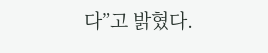다”고 밝혔다.